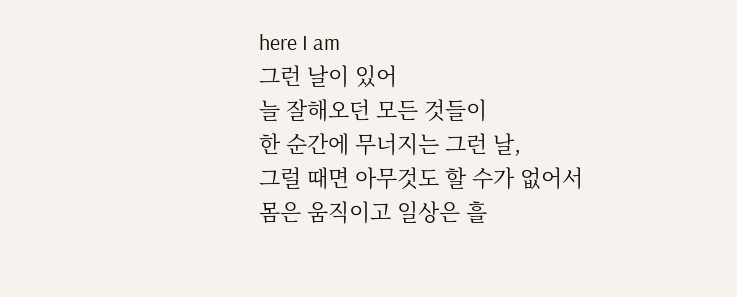here I am
그런 날이 있어
늘 잘해오던 모든 것들이
한 순간에 무너지는 그런 날,
그럴 때면 아무것도 할 수가 없어서
몸은 움직이고 일상은 흘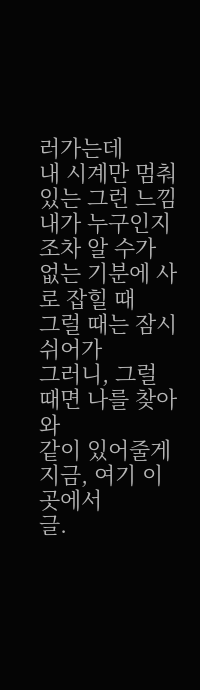러가는데
내 시계만 멈춰있는 그런 느낌
내가 누구인지 조차 알 수가 없는 기분에 사로 잡힐 때
그럴 때는 잠시 쉬어가
그러니, 그럴 때면 나를 찾아와
같이 있어줄게
지금, 여기 이곳에서
글.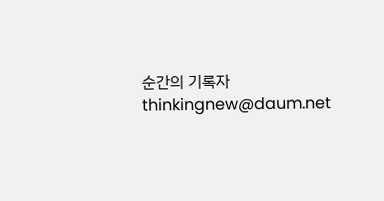순간의 기록자
thinkingnew@daum.net